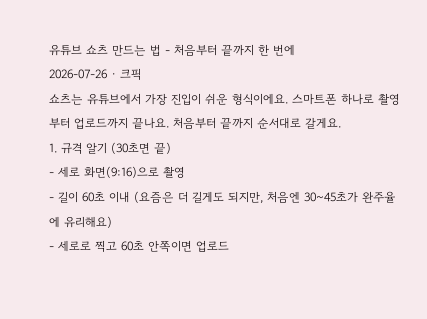유튜브 쇼츠 만드는 법 - 처음부터 끝까지 한 번에
2026-07-26 · 크픽
쇼츠는 유튜브에서 가장 진입이 쉬운 형식이에요. 스마트폰 하나로 촬영부터 업로드까지 끝나요. 처음부터 끝까지 순서대로 갈게요.
1. 규격 알기 (30초면 끝)
- 세로 화면(9:16)으로 촬영
- 길이 60초 이내 (요즘은 더 길게도 되지만, 처음엔 30~45초가 완주율에 유리해요)
- 세로로 찍고 60초 안쪽이면 업로드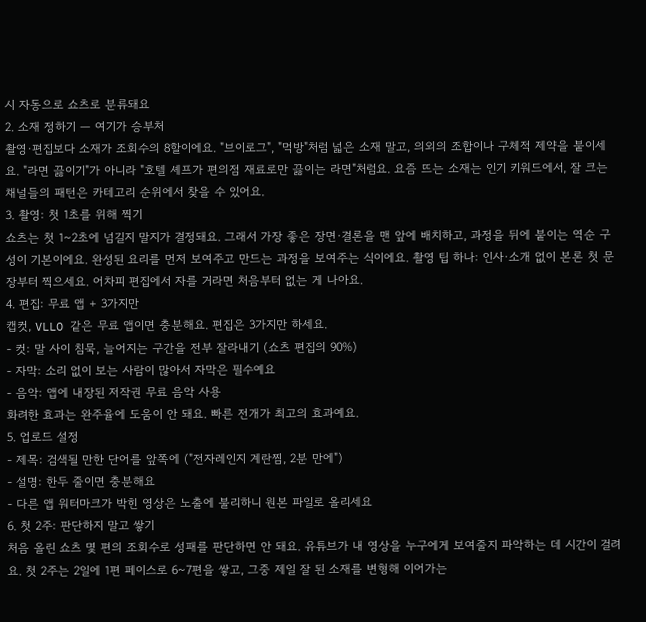시 자동으로 쇼츠로 분류돼요
2. 소재 정하기 — 여기가 승부처
촬영·편집보다 소재가 조회수의 8할이에요. "브이로그", "먹방"처럼 넓은 소재 말고, 의외의 조합이나 구체적 제약을 붙이세요. "라면 끓이기"가 아니라 "호텔 셰프가 편의점 재료로만 끓이는 라면"처럼요. 요즘 뜨는 소재는 인기 키워드에서, 잘 크는 채널들의 패턴은 카테고리 순위에서 찾을 수 있어요.
3. 촬영: 첫 1초를 위해 찍기
쇼츠는 첫 1~2초에 넘길지 말지가 결정돼요. 그래서 가장 좋은 장면·결론을 맨 앞에 배치하고, 과정을 뒤에 붙이는 역순 구성이 기본이에요. 완성된 요리를 먼저 보여주고 만드는 과정을 보여주는 식이에요. 촬영 팁 하나: 인사·소개 없이 본론 첫 문장부터 찍으세요. 어차피 편집에서 자를 거라면 처음부터 없는 게 나아요.
4. 편집: 무료 앱 + 3가지만
캡컷, VLLO 같은 무료 앱이면 충분해요. 편집은 3가지만 하세요.
- 컷: 말 사이 침묵, 늘어지는 구간을 전부 잘라내기 (쇼츠 편집의 90%)
- 자막: 소리 없이 보는 사람이 많아서 자막은 필수예요
- 음악: 앱에 내장된 저작권 무료 음악 사용
화려한 효과는 완주율에 도움이 안 돼요. 빠른 전개가 최고의 효과예요.
5. 업로드 설정
- 제목: 검색될 만한 단어를 앞쪽에 ("전자레인지 계란찜, 2분 만에")
- 설명: 한두 줄이면 충분해요
- 다른 앱 워터마크가 박힌 영상은 노출에 불리하니 원본 파일로 올리세요
6. 첫 2주: 판단하지 말고 쌓기
처음 올린 쇼츠 몇 편의 조회수로 성패를 판단하면 안 돼요. 유튜브가 내 영상을 누구에게 보여줄지 파악하는 데 시간이 걸려요. 첫 2주는 2일에 1편 페이스로 6~7편을 쌓고, 그중 제일 잘 된 소재를 변형해 이어가는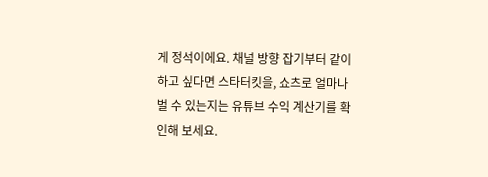게 정석이에요. 채널 방향 잡기부터 같이 하고 싶다면 스타터킷을, 쇼츠로 얼마나 벌 수 있는지는 유튜브 수익 계산기를 확인해 보세요.